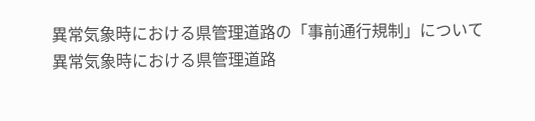異常気象時における県管理道路の「事前通行規制」について
異常気象時における県管理道路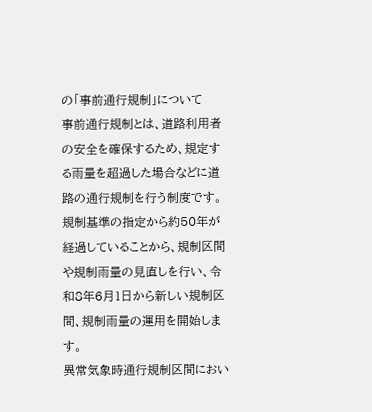の「事前通行規制」について
事前通行規制とは、道路利用者の安全を確保するため、規定する雨量を超過した場合などに道路の通行規制を行う制度です。
規制基準の指定から約50年が経過していることから、規制区間や規制雨量の見直しを行い、令和8年6月1日から新しい規制区間、規制雨量の運用を開始します。
異常気象時通行規制区間におい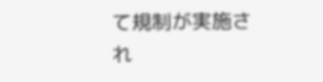て規制が実施され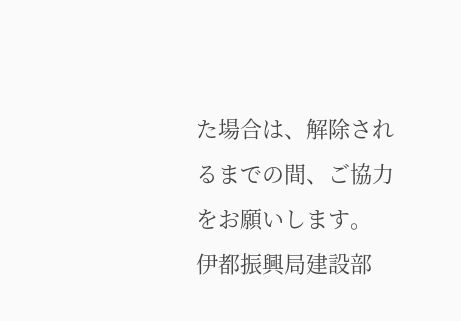た場合は、解除されるまでの間、ご協力をお願いします。
伊都振興局建設部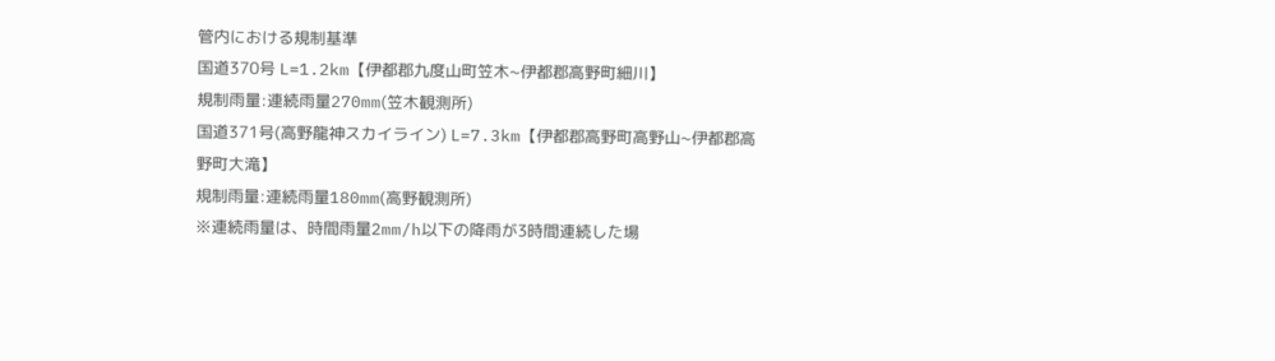管内における規制基準
国道370号 L=1.2km【伊都郡九度山町笠木~伊都郡高野町細川】
規制雨量:連続雨量270mm(笠木観測所)
国道371号(高野龍神スカイライン) L=7.3km【伊都郡高野町高野山~伊都郡高野町大滝】
規制雨量:連続雨量180mm(高野観測所)
※連続雨量は、時間雨量2mm/h以下の降雨が3時間連続した場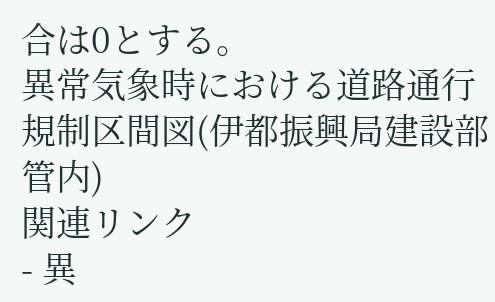合は0とする。
異常気象時における道路通行規制区間図(伊都振興局建設部管内)
関連リンク
- 異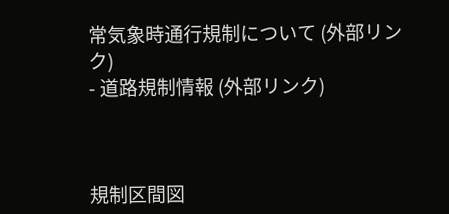常気象時通行規制について (外部リンク)
- 道路規制情報 (外部リンク)



規制区間図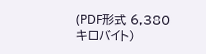(PDF形式 6,380キロバイト)